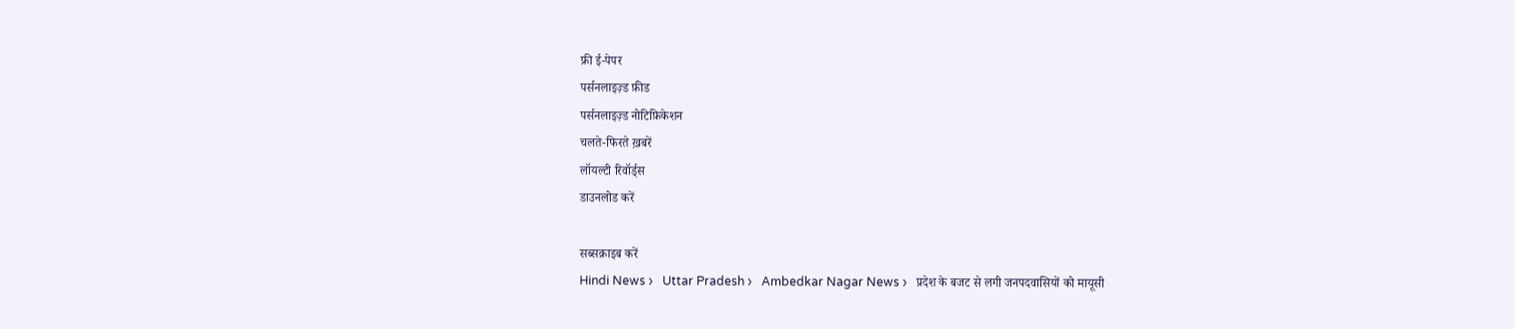फ्री ई-पेपर
पर्सनलाइज़्ड फ़ीड
पर्सनलाइज़्ड नोटिफ़िकेशन
चलते-फिरते ख़बरें
लॉयल्टी रिवॉर्ड्स
डाउनलोड करें

सब्सक्राइब करें
Hindi News ›   Uttar Pradesh ›   Ambedkar Nagar News ›   प्रदेश के बजट से लगी जनपदवासियों को मायूसी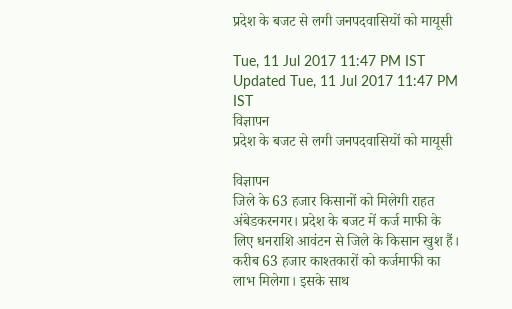प्रदेश के बजट से लगी जनपदवासियों को मायूसी

Tue, 11 Jul 2017 11:47 PM IST
Updated Tue, 11 Jul 2017 11:47 PM IST
विज्ञापन
प्रदेश के बजट से लगी जनपदवासियों को मायूसी

विज्ञापन
जिले के 63 हजार किसानों को मिलेगी राहत
अंबेडकरनगर। प्रदेश के बजट में कर्ज माफी के लिए धनराशि आवंटन से जिले के किसान खुश हैं। करीब 63 हजार काश्तकारों को कर्जमाफी का लाभ मिलेगा। इसके साथ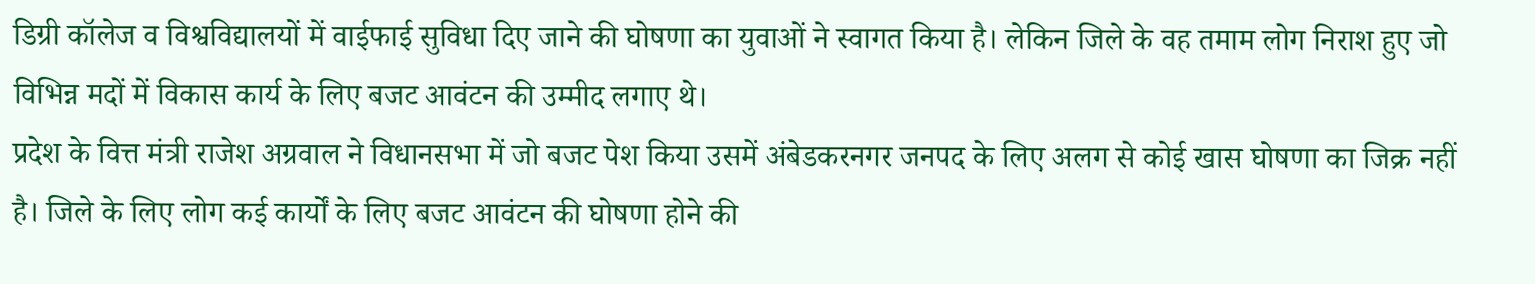डिग्री कॉलेज व विश्वविद्यालयों में वाईफाई सुविधा दिए जाने की घोषणा का युवाओं ने स्वागत किया है। लेकिन जिले के वह तमाम लोग निराश हुए जो विभिन्न मदों में विकास कार्य के लिए बजट आवंटन की उम्मीद लगाए थे।
प्रदेश के वित्त मंत्री राजेश अग्रवाल ने विधानसभा में जो बजट पेश किया उसमें अंबेडकरनगर जनपद के लिए अलग से कोई खास घोषणा का जिक्र नहीं है। जिले के लिए लोग कई कार्यों के लिए बजट आवंटन की घोषणा होने की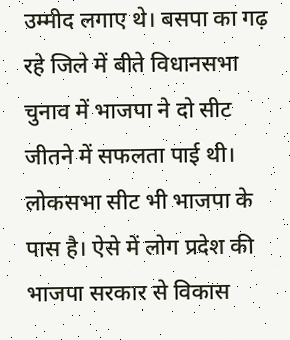उम्मीद लगाए थे। बसपा का गढ़ रहे जिले में बीते विधानसभा चुनाव में भाजपा ने दो सीट जीतने में सफलता पाई थी। लोकसभा सीट भी भाजपा के पास है। ऐसे में लोग प्रदेश की भाजपा सरकार से विकास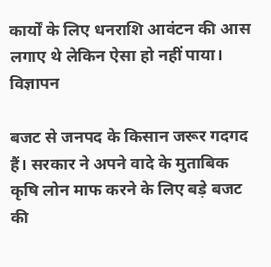कार्यों के लिए धनराशि आवंटन की आस लगाए थे लेकिन ऐसा हो नहीं पाया।
विज्ञापन

बजट से जनपद के किसान जरूर गदगद हैं। सरकार ने अपने वादे के मुताबिक कृषि लोन माफ करने के लिए बड़े बजट की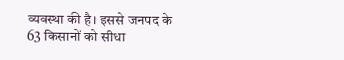व्यवस्था की है। इससे जनपद के 63 किसानों को सीधा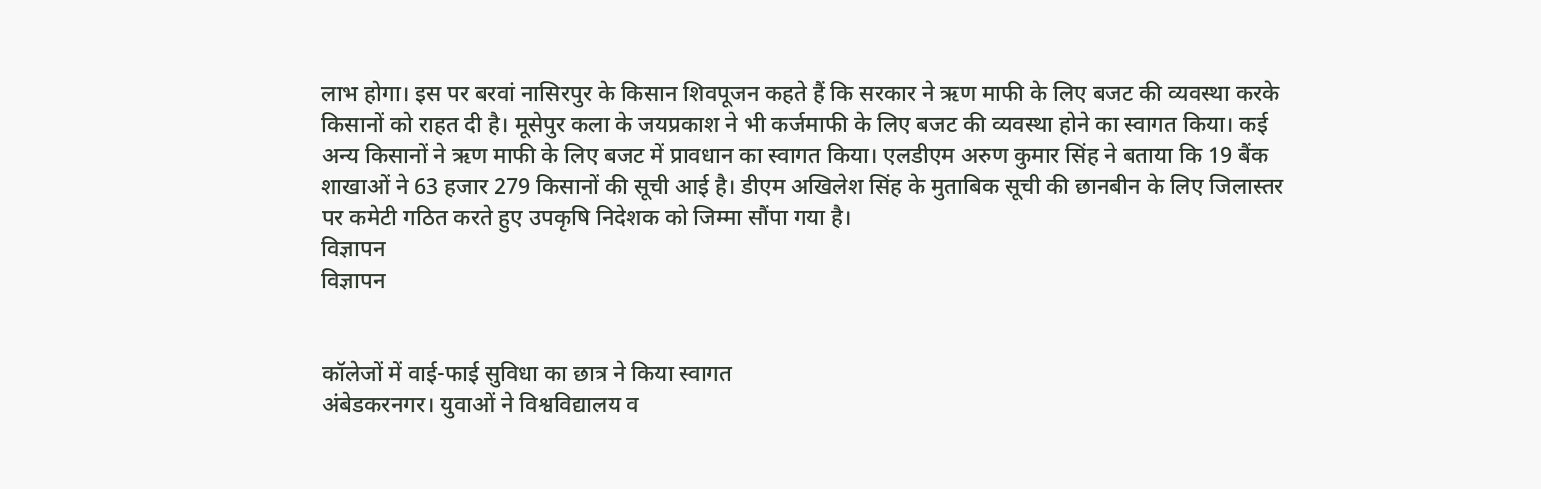लाभ होगा। इस पर बरवां नासिरपुर के किसान शिवपूजन कहते हैं कि सरकार ने ऋण माफी के लिए बजट की व्यवस्था करके किसानों को राहत दी है। मूसेपुर कला के जयप्रकाश ने भी कर्जमाफी के लिए बजट की व्यवस्था होने का स्वागत किया। कई अन्य किसानों ने ऋण माफी के लिए बजट में प्रावधान का स्वागत किया। एलडीएम अरुण कुमार सिंह ने बताया कि 19 बैंक शाखाओं ने 63 हजार 279 किसानों की सूची आई है। डीएम अखिलेश सिंह के मुताबिक सूची की छानबीन के लिए जिलास्तर पर कमेटी गठित करते हुए उपकृषि निदेशक को जिम्मा सौंपा गया है।
विज्ञापन
विज्ञापन


कॉलेजों में वाई-फाई सुविधा का छात्र ने किया स्वागत
अंबेडकरनगर। युवाओं ने विश्वविद्यालय व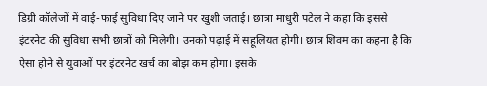डिग्री कॉलेजों में वाई-फाई सुविधा दिए जाने पर खुशी जताई। छात्रा माधुरी पटेल ने कहा कि इससे इंटरनेट की सुविधा सभी छात्रों को मिलेगी। उनको पढ़ाई में सहूलियत होगी। छात्र शिवम का कहना है कि ऐसा होने से युवाओं पर इंटरनेट खर्च का बोझ कम होगा। इसके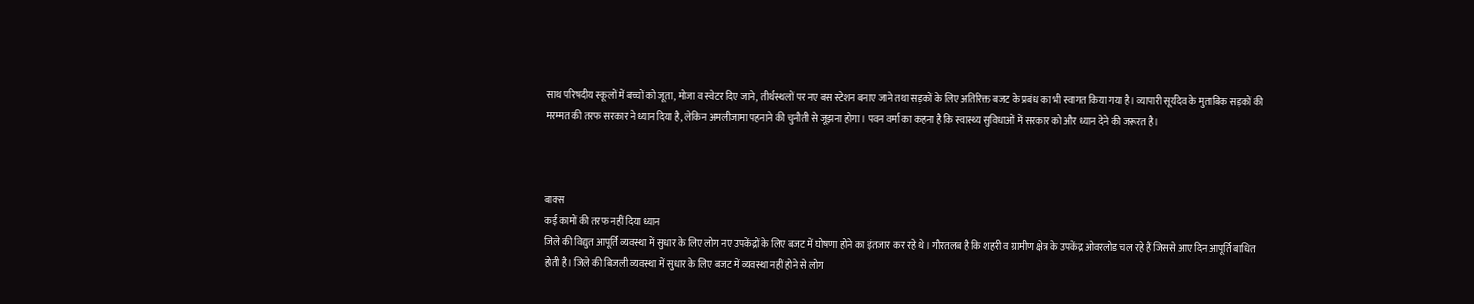साथ परिषदीय स्कूलों में बच्चों को जूता, मोजा व स्वेटर दिए जाने, तीर्थस्थलों पर नए बस स्टेशन बनाए जाने तथा सड़कों के लिए अतिरिक्त बजट के प्रबंध का भी स्वागत किया गया है। व्यापारी सूर्यदेव के मुताबिक सड़कों की मरम्मत की तरफ सरकार ने ध्यान दिया है, लेकिन अमलीजामा पहनाने की चुनौती से जूझना होगा। पवन वर्मा का कहना है कि स्वास्थ्य सुविधाओं में सरकार को और ध्यान देने की जरूरत है।



बाक्स
कई कामों की तरफ नहीं दिया ध्यान
जिले की विद्युत आपूर्ति व्यवस्था में सुधार के लिए लोग नए उपकेंद्रों के लिए बजट में घोषणा होने का इंतजार कर रहे थे। गौरतलब है कि शहरी व ग्रामीण क्षेत्र के उपकेंद्र ओवरलोड चल रहे हैं जिससे आए दिन आपूर्ति बाधित होती है। जिले की बिजली व्यवस्था में सुधार के लिए बजट में व्यवस्था नहीं होने से लोग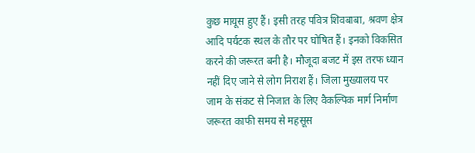कुछ मायूस हुए हैं। इसी तरह पवित्र शिवबाबा, श्रवण क्षेत्र आदि पर्यटक स्थल के तौर पर घोषित हैं। इनको विकसित करने की जरूरत बनी है। मौजूदा बजट में इस तरफ ध्यान नहीं दिए जाने से लोग निराश हैं। जिला मुख्यालय पर जाम के संकट से निजात के लिए वैकल्पिक मार्ग निर्माण जरूरत काफी समय से महसूस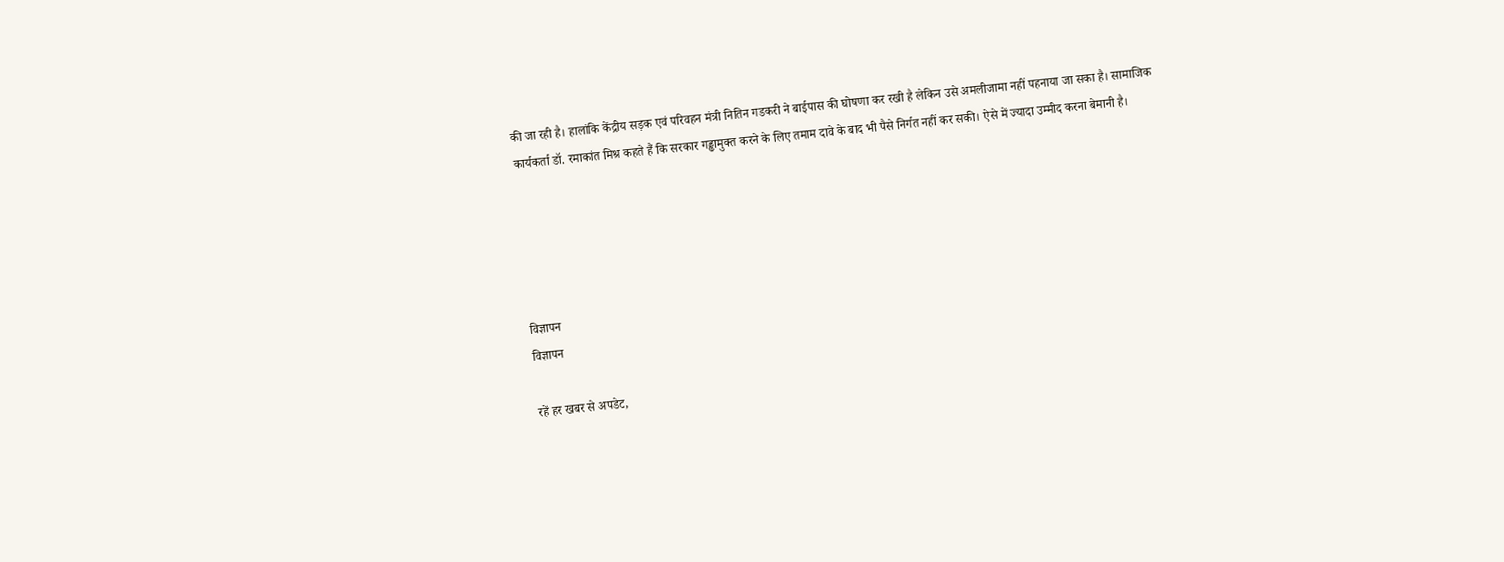की जा रही है। हालांकि केंद्रीय सड़क एवं परिवहन मंत्री नितिन गडकरी ने बाईपास की घोषणा कर रखी है लेकिन उसे अमलीजामा नहीं पहनाया जा सका है। सामाजिक कार्यकर्ता डॉ. रमाकांत मिश्र कहते हैं कि सरकार गड्ढामुक्त करने के लिए तमाम दावे के बाद भी पैसे निर्गत नहीं कर सकी। ऐसे में ज्यादा उम्मीद करना बेमानी है।





विज्ञापन
विज्ञापन

रहें हर खबर से अपडेट,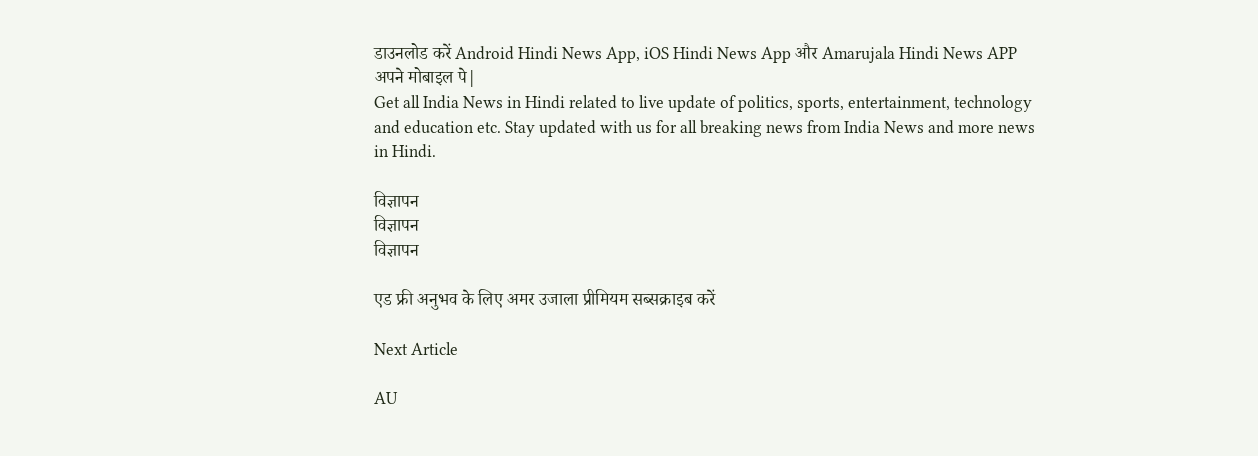डाउनलोड करें Android Hindi News App, iOS Hindi News App और Amarujala Hindi News APP अपने मोबाइल पे|
Get all India News in Hindi related to live update of politics, sports, entertainment, technology and education etc. Stay updated with us for all breaking news from India News and more news in Hindi.

विज्ञापन
विज्ञापन
विज्ञापन

एड फ्री अनुभव के लिए अमर उजाला प्रीमियम सब्सक्राइब करें

Next Article

AU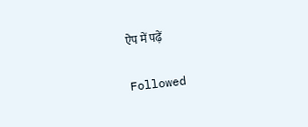ऐप में पढ़ें

Followed